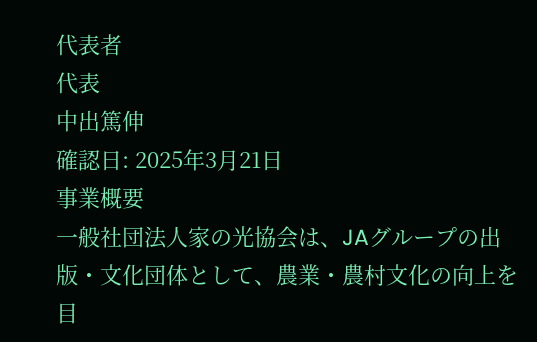代表者
代表
中出篤伸
確認日: 2025年3月21日
事業概要
一般社団法人家の光協会は、JAグループの出版・文化団体として、農業・農村文化の向上を目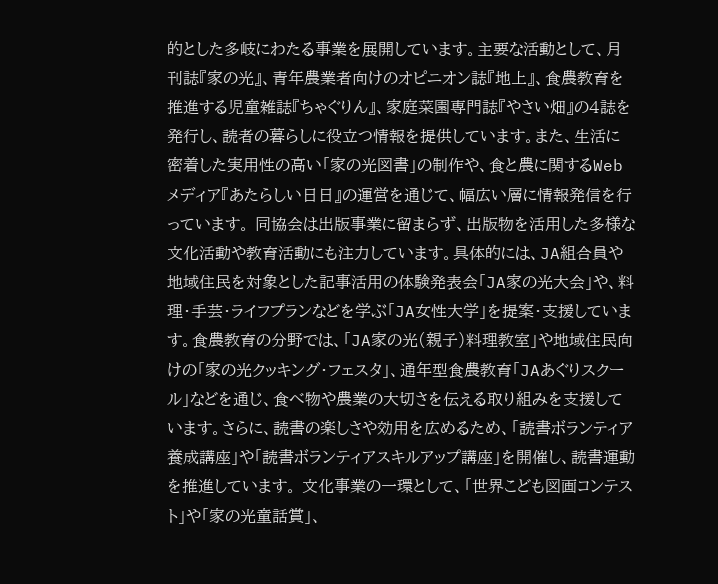的とした多岐にわたる事業を展開しています。主要な活動として、月刊誌『家の光』、青年農業者向けのオピニオン誌『地上』、食農教育を推進する児童雑誌『ちゃぐりん』、家庭菜園専門誌『やさい畑』の4誌を発行し、読者の暮らしに役立つ情報を提供しています。また、生活に密着した実用性の高い「家の光図書」の制作や、食と農に関するWebメディア『あたらしい日日』の運営を通じて、幅広い層に情報発信を行っています。 同協会は出版事業に留まらず、出版物を活用した多様な文化活動や教育活動にも注力しています。具体的には、JA組合員や地域住民を対象とした記事活用の体験発表会「JA家の光大会」や、料理・手芸・ライフプランなどを学ぶ「JA女性大学」を提案・支援しています。食農教育の分野では、「JA家の光(親子)料理教室」や地域住民向けの「家の光クッキング・フェスタ」、通年型食農教育「JAあぐりスクール」などを通じ、食べ物や農業の大切さを伝える取り組みを支援しています。さらに、読書の楽しさや効用を広めるため、「読書ボランティア養成講座」や「読書ボランティアスキルアップ講座」を開催し、読書運動を推進しています。 文化事業の一環として、「世界こども図画コンテスト」や「家の光童話賞」、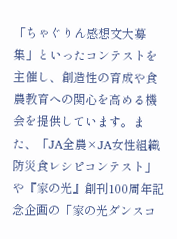「ちゃぐりん感想文大募集」といったコンテストを主催し、創造性の育成や食農教育への関心を高める機会を提供しています。また、「JA全農×JA女性組織 防災食レシピコンテスト」や『家の光』創刊100周年記念企画の「家の光ダンスコ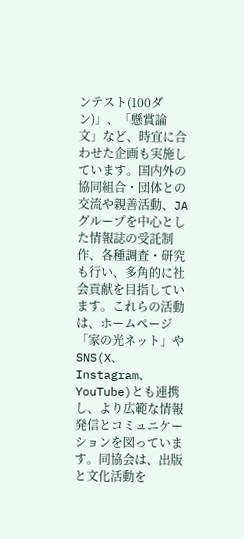ンテスト(100ダン)」、「懸賞論文」など、時宜に合わせた企画も実施しています。国内外の協同組合・団体との交流や親善活動、JAグループを中心とした情報誌の受託制作、各種調査・研究も行い、多角的に社会貢献を目指しています。これらの活動は、ホームページ「家の光ネット」やSNS(X、Instagram、YouTube)とも連携し、より広範な情報発信とコミュニケーションを図っています。同協会は、出版と文化活動を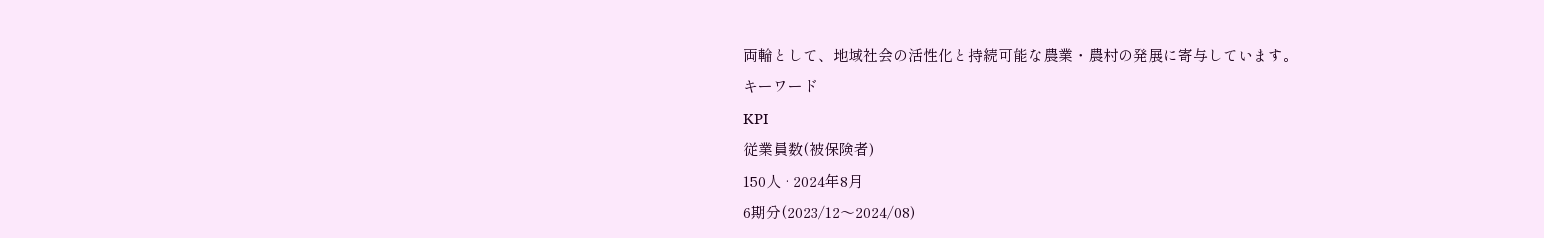両輪として、地域社会の活性化と持続可能な農業・農村の発展に寄与しています。
キーワード
KPI
従業員数(被保険者)
150人 · 2024年8月
6期分(2023/12〜2024/08)